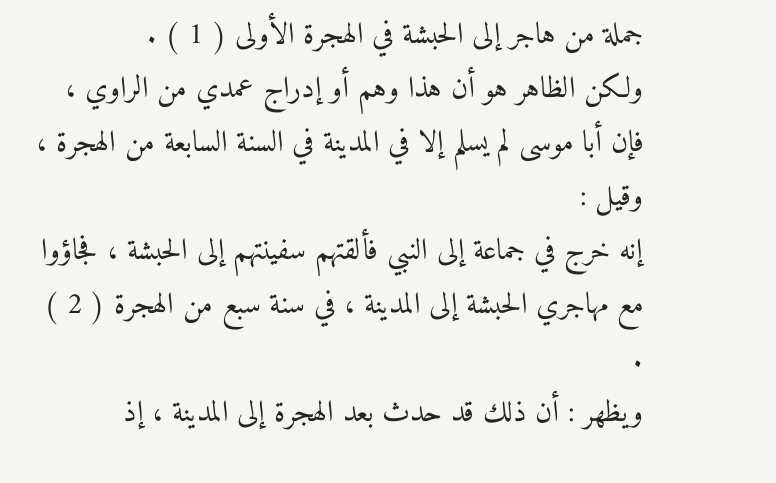جملة من هاجر إلى الحبشة في الهجرة الأولى ( 1 ) .
ولكن الظاهر هو أن هذا وهم أو إدراج عمدي من الراوي ، فإن أبا موسى لم يسلم إلا في المدينة في السنة السابعة من الهجرة ، وقيل :
إنه خرج في جماعة إلى النبي فألقتهم سفينتهم إلى الحبشة ، فجاؤوا مع مهاجري الحبشة إلى المدينة ، في سنة سبع من الهجرة ( 2 ) .
ويظهر : أن ذلك قد حدث بعد الهجرة إلى المدينة ، إذ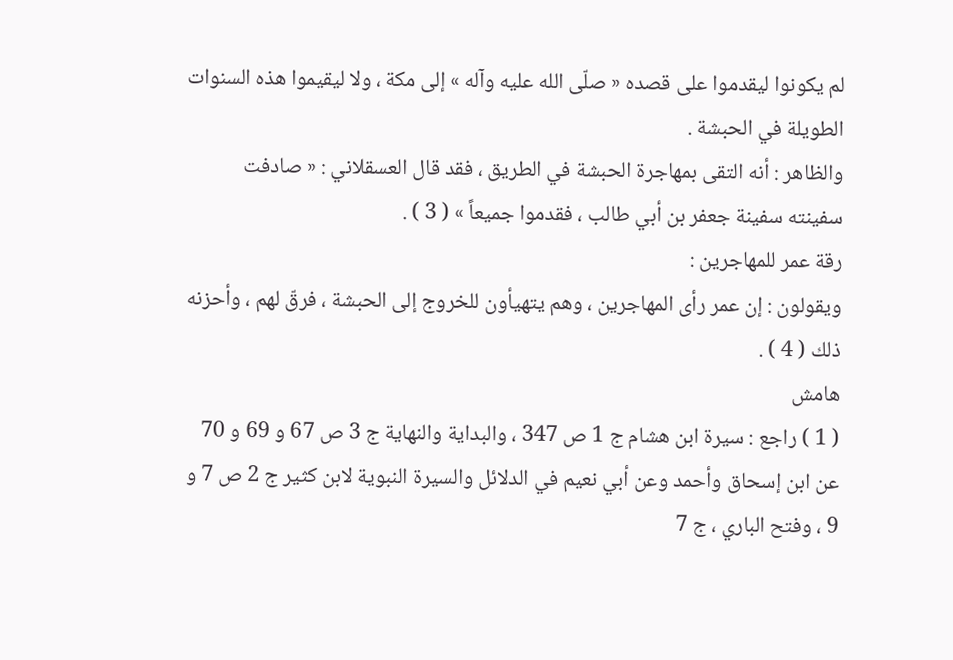لم يكونوا ليقدموا على قصده « صلّى الله عليه وآله » إلى مكة ، ولا ليقيموا هذه السنوات الطويلة في الحبشة .
والظاهر : أنه التقى بمهاجرة الحبشة في الطريق ، فقد قال العسقلاني : « صادفت سفينته سفينة جعفر بن أبي طالب ، فقدموا جميعاً » ( 3 ) .
رقة عمر للمهاجرين :
ويقولون : إن عمر رأى المهاجرين ، وهم يتهيأون للخروج إلى الحبشة ، فرقّ لهم ، وأحزنه ذلك ( 4 ) .
هامش
( 1 ) راجع : سيرة ابن هشام ج 1 ص 347 ، والبداية والنهاية ج 3 ص 67 و 69 و 70 عن ابن إسحاق وأحمد وعن أبي نعيم في الدلائل والسيرة النبوية لابن كثير ج 2 ص 7 و 9 ، وفتح الباري ، ج 7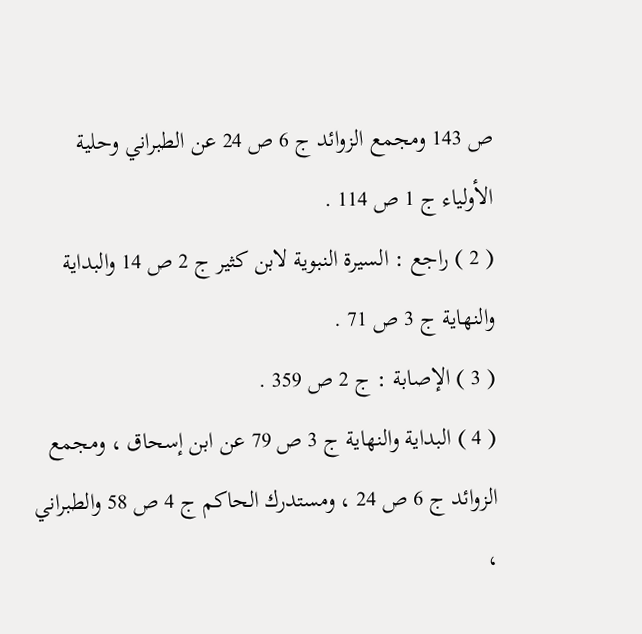ص 143 ومجمع الزوائد ج 6 ص 24 عن الطبراني وحلية الأولياء ج 1 ص 114 .
( 2 ) راجع : السيرة النبوية لابن كثير ج 2 ص 14 والبداية والنهاية ج 3 ص 71 .
( 3 ) الإصابة : ج 2 ص 359 .
( 4 ) البداية والنهاية ج 3 ص 79 عن ابن إسحاق ، ومجمع الزوائد ج 6 ص 24 ، ومستدرك الحاكم ج 4 ص 58 والطبراني ،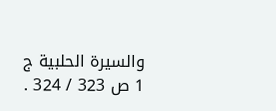والسيرة الحلبية ج 1 ص 323 / 324 .